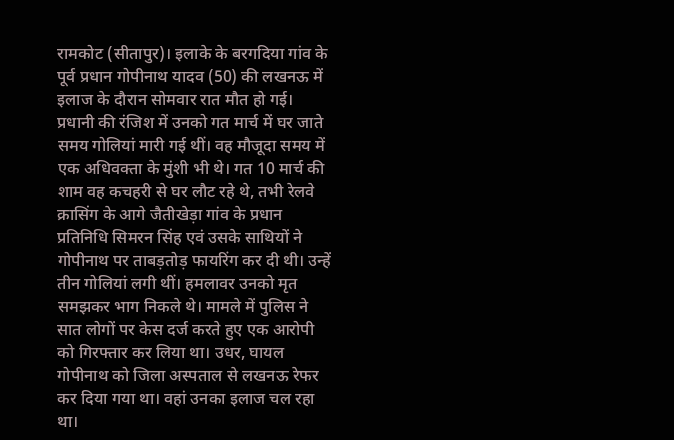रामकोट (सीतापुर)। इलाके के बरगदिया गांव के पूर्व प्रधान गोपीनाथ यादव (50) की लखनऊ में इलाज के दौरान सोमवार रात मौत हो गई। प्रधानी की रंजिश में उनको गत मार्च में घर जाते समय गोलियां मारी गई थीं। वह मौजूदा समय में एक अधिवक्ता के मुंशी भी थे। गत 10 मार्च की शाम वह कचहरी से घर लौट रहे थे, तभी रेलवे क्रासिंग के आगे जैतीखेड़ा गांव के प्रधान प्रतिनिधि सिमरन सिंह एवं उसके साथियों ने गोपीनाथ पर ताबड़तोड़ फायरिंग कर दी थी। उन्हें तीन गोलियां लगी थीं। हमलावर उनको मृत समझकर भाग निकले थे। मामले में पुलिस ने सात लोगों पर केस दर्ज करते हुए एक आरोपी को गिरफ्तार कर लिया था। उधर, घायल गोपीनाथ को जिला अस्पताल से लखनऊ रेफर कर दिया गया था। वहां उनका इलाज चल रहा था।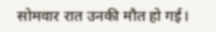सोमवार रात उनकी मौत हो गई।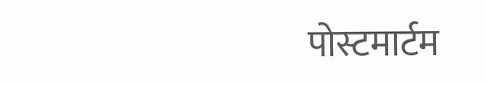पोस्टमार्टम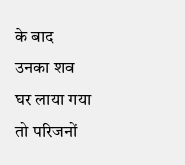के बाद उनका शव घर लाया गया तो परिजनों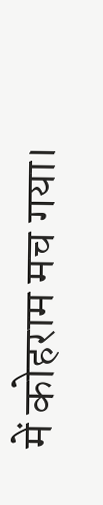में कोहराम मच गया।